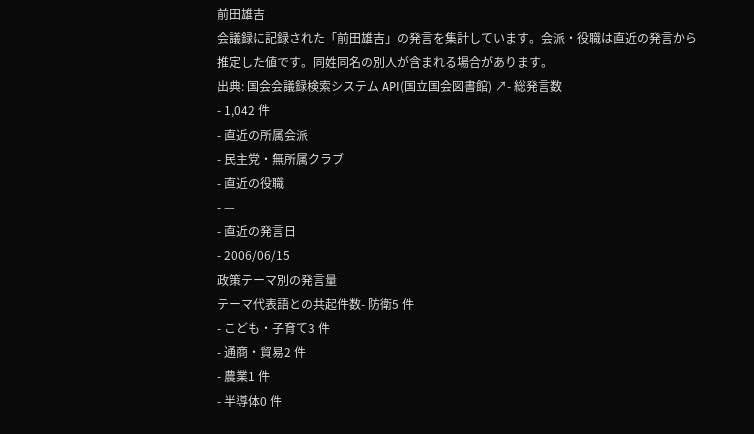前田雄吉
会議録に記録された「前田雄吉」の発言を集計しています。会派・役職は直近の発言から推定した値です。同姓同名の別人が含まれる場合があります。
出典: 国会会議録検索システム API(国立国会図書館) ↗- 総発言数
- 1,042 件
- 直近の所属会派
- 民主党・無所属クラブ
- 直近の役職
- —
- 直近の発言日
- 2006/06/15
政策テーマ別の発言量
テーマ代表語との共起件数- 防衛5 件
- こども・子育て3 件
- 通商・貿易2 件
- 農業1 件
- 半導体0 件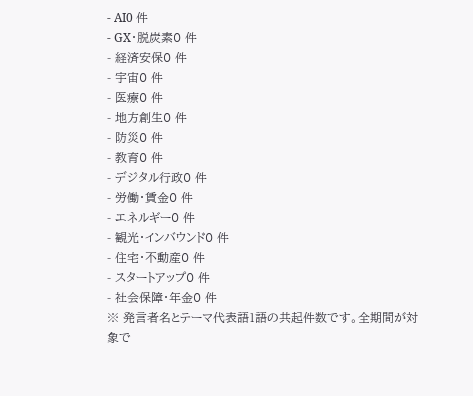- AI0 件
- GX・脱炭素0 件
- 経済安保0 件
- 宇宙0 件
- 医療0 件
- 地方創生0 件
- 防災0 件
- 教育0 件
- デジタル行政0 件
- 労働・賃金0 件
- エネルギー0 件
- 観光・インバウンド0 件
- 住宅・不動産0 件
- スタートアップ0 件
- 社会保障・年金0 件
※ 発言者名とテーマ代表語1語の共起件数です。全期間が対象で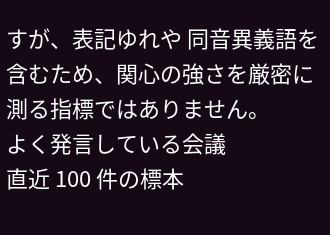すが、表記ゆれや 同音異義語を含むため、関心の強さを厳密に測る指標ではありません。
よく発言している会議
直近 100 件の標本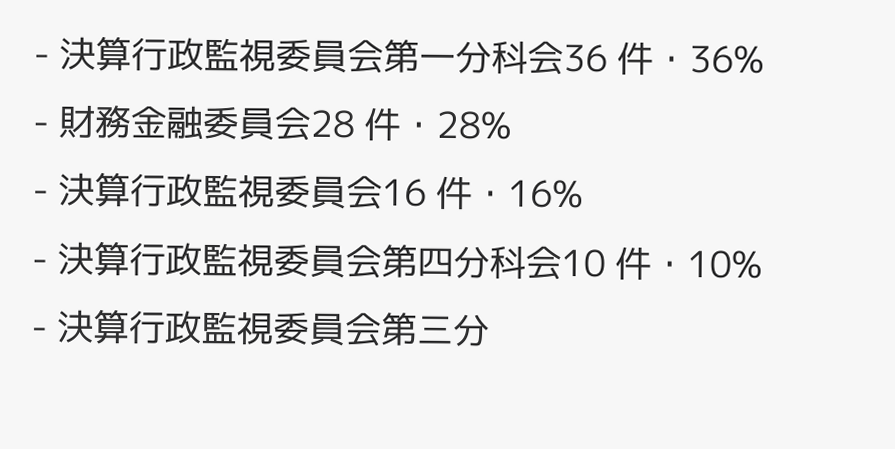- 決算行政監視委員会第一分科会36 件・36%
- 財務金融委員会28 件・28%
- 決算行政監視委員会16 件・16%
- 決算行政監視委員会第四分科会10 件・10%
- 決算行政監視委員会第三分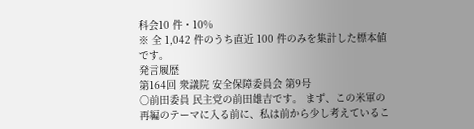科会10 件・10%
※ 全 1,042 件のうち直近 100 件のみを集計した標本値です。
発言履歴
第164回 衆議院 安全保障委員会 第9号
○前田委員 民主党の前田雄吉です。 まず、この米軍の再編のテーマに入る前に、私は前から少し考えているこ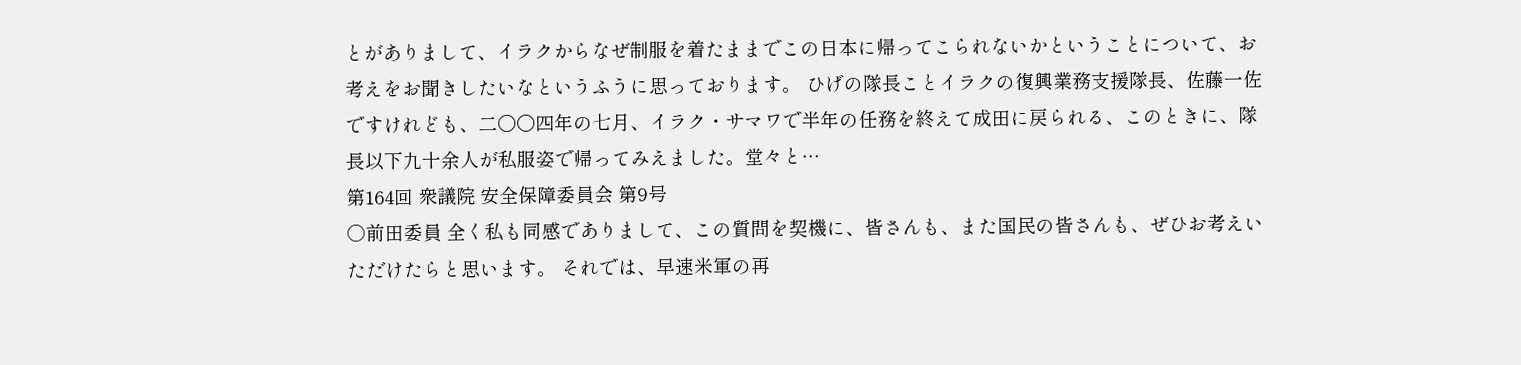とがありまして、イラクからなぜ制服を着たままでこの日本に帰ってこられないかということについて、お考えをお聞きしたいなというふうに思っております。 ひげの隊長ことイラクの復興業務支援隊長、佐藤一佐ですけれども、二〇〇四年の七月、イラク・サマワで半年の任務を終えて成田に戻られる、このときに、隊長以下九十余人が私服姿で帰ってみえました。堂々と…
第164回 衆議院 安全保障委員会 第9号
○前田委員 全く私も同感でありまして、この質問を契機に、皆さんも、また国民の皆さんも、ぜひお考えいただけたらと思います。 それでは、早速米軍の再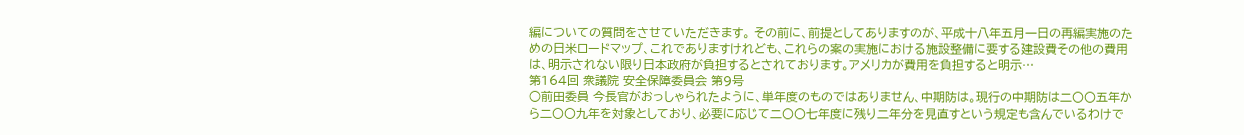編についての質問をさせていただきます。 その前に、前提としてありますのが、平成十八年五月一日の再編実施のための日米ロードマップ、これでありますけれども、これらの案の実施における施設整備に要する建設費その他の費用は、明示されない限り日本政府が負担するとされております。アメリカが費用を負担すると明示…
第164回 衆議院 安全保障委員会 第9号
○前田委員 今長官がおっしゃられたように、単年度のものではありません、中期防は。現行の中期防は二〇〇五年から二〇〇九年を対象としており、必要に応じて二〇〇七年度に残り二年分を見直すという規定も含んでいるわけで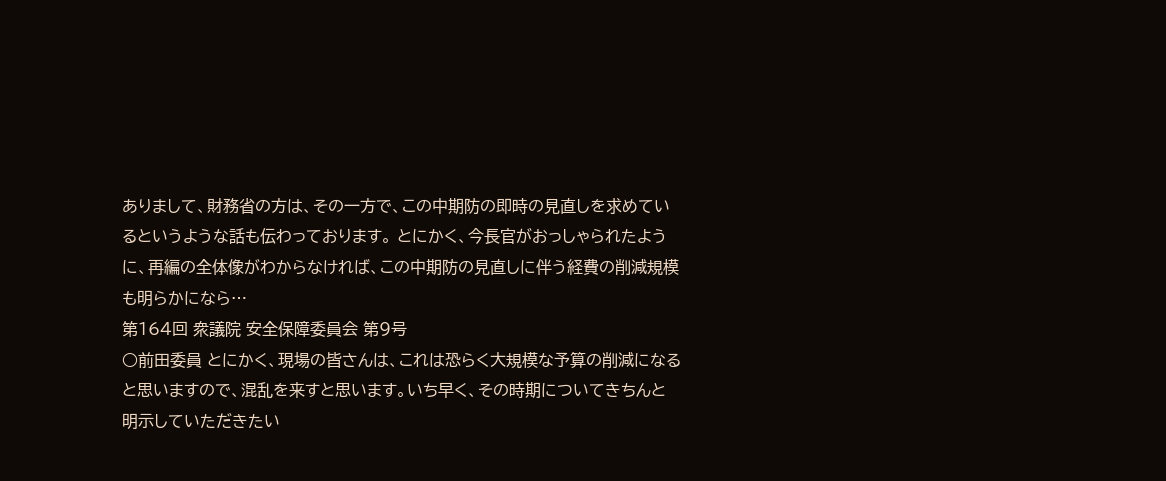ありまして、財務省の方は、その一方で、この中期防の即時の見直しを求めているというような話も伝わっております。 とにかく、今長官がおっしゃられたように、再編の全体像がわからなければ、この中期防の見直しに伴う経費の削減規模も明らかになら…
第164回 衆議院 安全保障委員会 第9号
○前田委員 とにかく、現場の皆さんは、これは恐らく大規模な予算の削減になると思いますので、混乱を来すと思います。いち早く、その時期についてきちんと明示していただきたい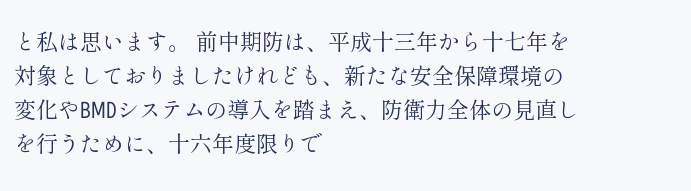と私は思います。 前中期防は、平成十三年から十七年を対象としておりましたけれども、新たな安全保障環境の変化やBMDシステムの導入を踏まえ、防衛力全体の見直しを行うために、十六年度限りで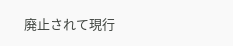廃止されて現行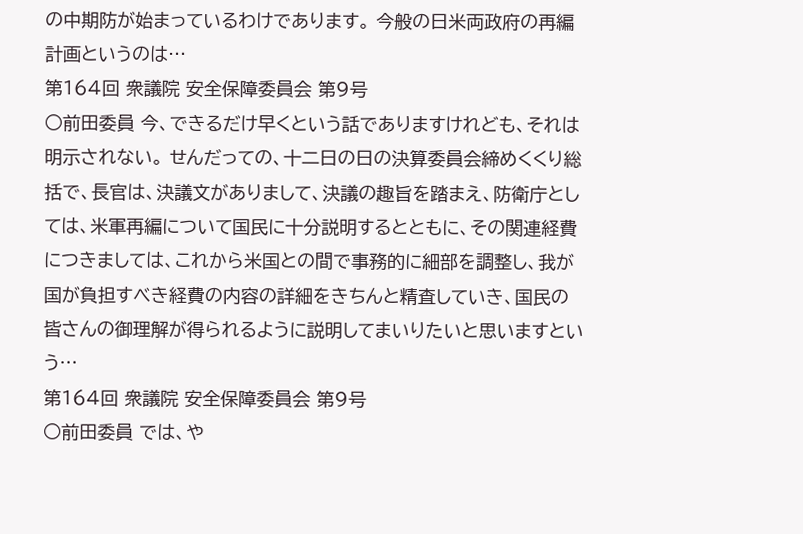の中期防が始まっているわけであります。 今般の日米両政府の再編計画というのは…
第164回 衆議院 安全保障委員会 第9号
○前田委員 今、できるだけ早くという話でありますけれども、それは明示されない。 せんだっての、十二日の日の決算委員会締めくくり総括で、長官は、決議文がありまして、決議の趣旨を踏まえ、防衛庁としては、米軍再編について国民に十分説明するとともに、その関連経費につきましては、これから米国との間で事務的に細部を調整し、我が国が負担すべき経費の内容の詳細をきちんと精査していき、国民の皆さんの御理解が得られるように説明してまいりたいと思いますという…
第164回 衆議院 安全保障委員会 第9号
○前田委員 では、や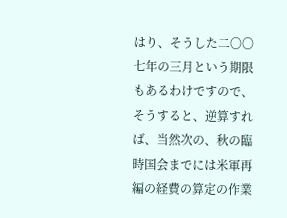はり、そうした二〇〇七年の三月という期限もあるわけですので、そうすると、逆算すれば、当然次の、秋の臨時国会までには米軍再編の経費の算定の作業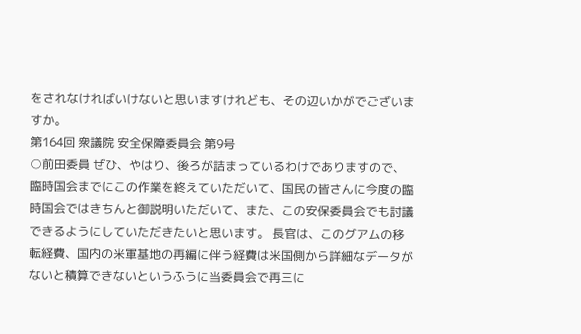をされなければいけないと思いますけれども、その辺いかがでございますか。
第164回 衆議院 安全保障委員会 第9号
○前田委員 ぜひ、やはり、後ろが詰まっているわけでありますので、臨時国会までにこの作業を終えていただいて、国民の皆さんに今度の臨時国会ではきちんと御説明いただいて、また、この安保委員会でも討議できるようにしていただきたいと思います。 長官は、このグアムの移転経費、国内の米軍基地の再編に伴う経費は米国側から詳細なデータがないと積算できないというふうに当委員会で再三に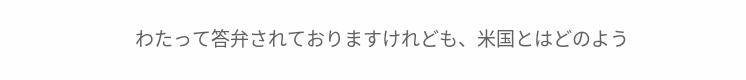わたって答弁されておりますけれども、米国とはどのよう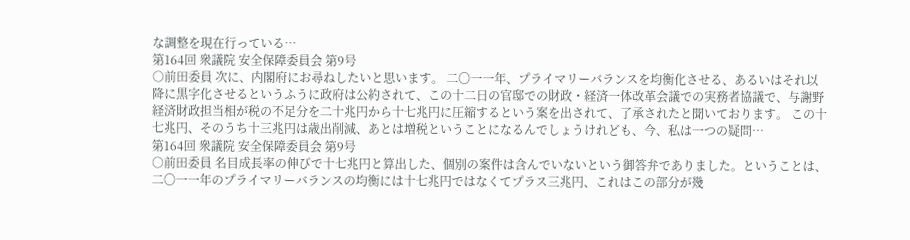な調整を現在行っている…
第164回 衆議院 安全保障委員会 第9号
○前田委員 次に、内閣府にお尋ねしたいと思います。 二〇一一年、プライマリーバランスを均衡化させる、あるいはそれ以降に黒字化させるというふうに政府は公約されて、この十二日の官邸での財政・経済一体改革会議での実務者協議で、与謝野経済財政担当相が税の不足分を二十兆円から十七兆円に圧縮するという案を出されて、了承されたと聞いております。 この十七兆円、そのうち十三兆円は歳出削減、あとは増税ということになるんでしょうけれども、今、私は一つの疑問…
第164回 衆議院 安全保障委員会 第9号
○前田委員 名目成長率の伸びで十七兆円と算出した、個別の案件は含んでいないという御答弁でありました。ということは、二〇一一年のプライマリーバランスの均衡には十七兆円ではなくてプラス三兆円、これはこの部分が幾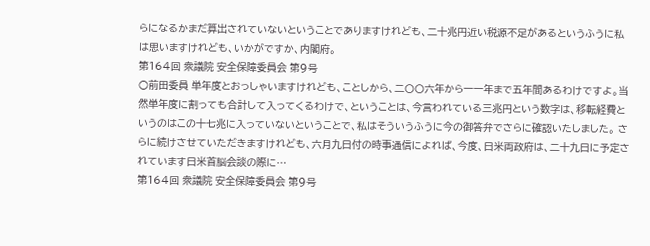らになるかまだ算出されていないということでありますけれども、二十兆円近い税源不足があるというふうに私は思いますけれども、いかがですか、内閣府。
第164回 衆議院 安全保障委員会 第9号
○前田委員 単年度とおっしゃいますけれども、ことしから、二〇〇六年から一一年まで五年間あるわけですよ。当然単年度に割っても合計して入ってくるわけで、ということは、今言われている三兆円という数字は、移転経費というのはこの十七兆に入っていないということで、私はそういうふうに今の御答弁でさらに確認いたしました。 さらに続けさせていただきますけれども、六月九日付の時事通信によれば、今度、日米両政府は、二十九日に予定されています日米首脳会談の際に…
第164回 衆議院 安全保障委員会 第9号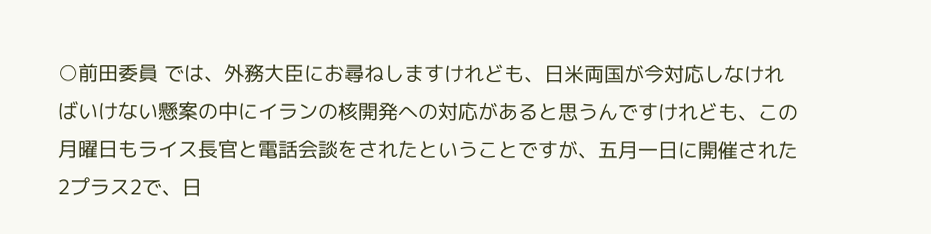○前田委員 では、外務大臣にお尋ねしますけれども、日米両国が今対応しなければいけない懸案の中にイランの核開発への対応があると思うんですけれども、この月曜日もライス長官と電話会談をされたということですが、五月一日に開催された2プラス2で、日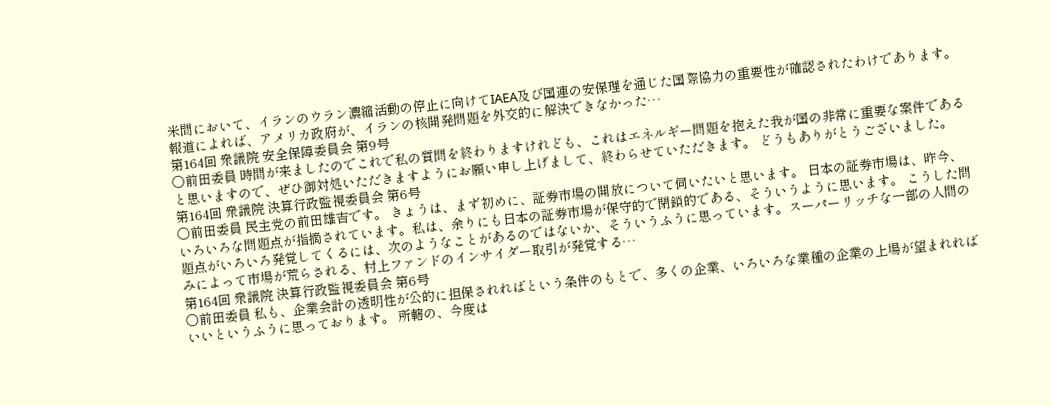米間において、イランのウラン濃縮活動の停止に向けてIAEA及び国連の安保理を通じた国際協力の重要性が確認されたわけであります。 報道によれば、アメリカ政府が、イランの核開発問題を外交的に解決できなかった…
第164回 衆議院 安全保障委員会 第9号
○前田委員 時間が来ましたのでこれで私の質問を終わりますけれども、これはエネルギー問題を抱えた我が国の非常に重要な案件であると思いますので、ぜひ御対処いただきますようにお願い申し上げまして、終わらせていただきます。 どうもありがとうございました。
第164回 衆議院 決算行政監視委員会 第6号
○前田委員 民主党の前田雄吉です。 きょうは、まず初めに、証券市場の開放について伺いたいと思います。 日本の証券市場は、昨今、いろいろな問題点が指摘されています。私は、余りにも日本の証券市場が保守的で閉鎖的である、そういうように思います。 こうした問題点がいろいろ発覚してくるには、次のようなことがあるのではないか、そういうふうに思っています。スーパーリッチな一部の人間のみによって市場が荒らされる、村上ファンドのインサイダー取引が発覚する…
第164回 衆議院 決算行政監視委員会 第6号
○前田委員 私も、企業会計の透明性が公的に担保されればという条件のもとで、多くの企業、いろいろな業種の企業の上場が望まれればいいというふうに思っております。 所轄の、今度は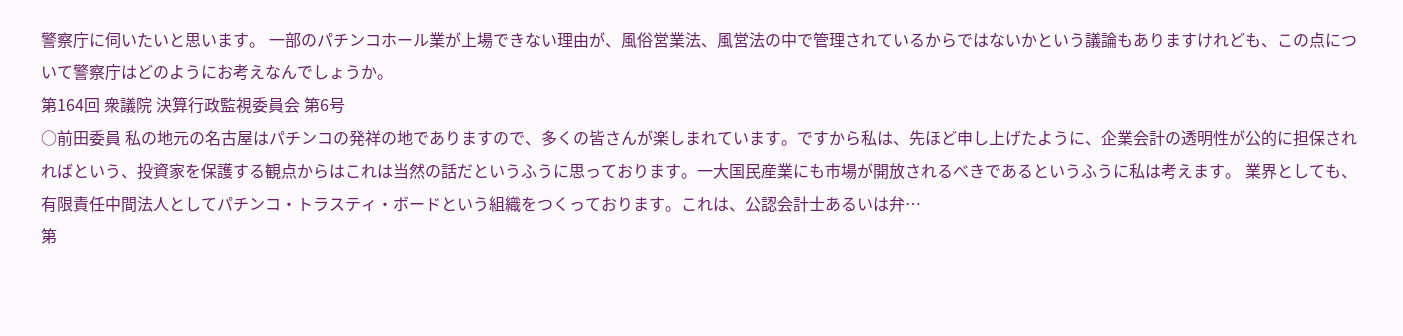警察庁に伺いたいと思います。 一部のパチンコホール業が上場できない理由が、風俗営業法、風営法の中で管理されているからではないかという議論もありますけれども、この点について警察庁はどのようにお考えなんでしょうか。
第164回 衆議院 決算行政監視委員会 第6号
○前田委員 私の地元の名古屋はパチンコの発祥の地でありますので、多くの皆さんが楽しまれています。ですから私は、先ほど申し上げたように、企業会計の透明性が公的に担保されればという、投資家を保護する観点からはこれは当然の話だというふうに思っております。一大国民産業にも市場が開放されるべきであるというふうに私は考えます。 業界としても、有限責任中間法人としてパチンコ・トラスティ・ボードという組織をつくっております。これは、公認会計士あるいは弁…
第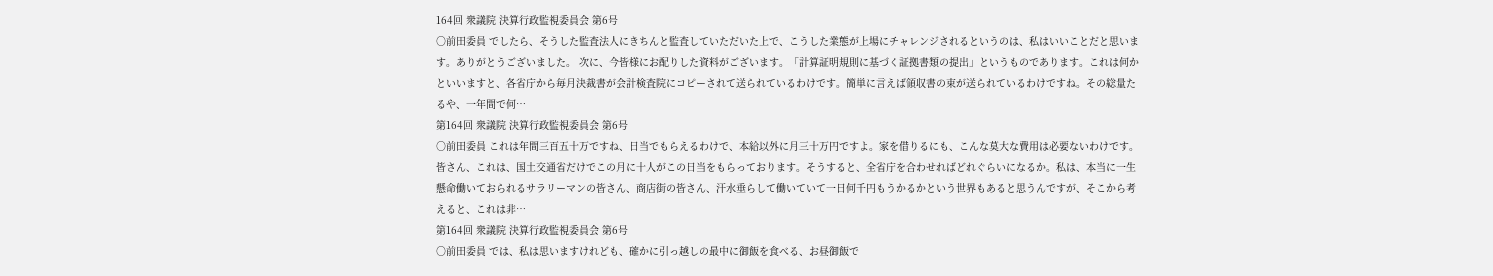164回 衆議院 決算行政監視委員会 第6号
○前田委員 でしたら、そうした監査法人にきちんと監査していただいた上で、こうした業態が上場にチャレンジされるというのは、私はいいことだと思います。ありがとうございました。 次に、今皆様にお配りした資料がございます。「計算証明規則に基づく証拠書類の提出」というものであります。これは何かといいますと、各省庁から毎月決裁書が会計検査院にコピーされて送られているわけです。簡単に言えば領収書の束が送られているわけですね。その総量たるや、一年間で何…
第164回 衆議院 決算行政監視委員会 第6号
○前田委員 これは年間三百五十万ですね、日当でもらえるわけで、本給以外に月三十万円ですよ。家を借りるにも、こんな莫大な費用は必要ないわけです。 皆さん、これは、国土交通省だけでこの月に十人がこの日当をもらっております。そうすると、全省庁を合わせればどれぐらいになるか。私は、本当に一生懸命働いておられるサラリーマンの皆さん、商店街の皆さん、汗水垂らして働いていて一日何千円もうかるかという世界もあると思うんですが、そこから考えると、これは非…
第164回 衆議院 決算行政監視委員会 第6号
○前田委員 では、私は思いますけれども、確かに引っ越しの最中に御飯を食べる、お昼御飯で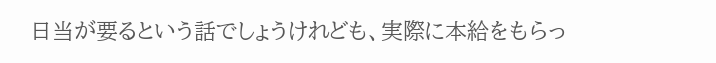日当が要るという話でしょうけれども、実際に本給をもらっ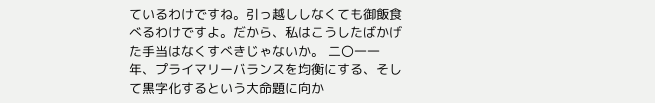ているわけですね。引っ越ししなくても御飯食べるわけですよ。だから、私はこうしたばかげた手当はなくすべきじゃないか。 二〇一一年、プライマリーバランスを均衡にする、そして黒字化するという大命題に向か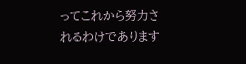ってこれから努力されるわけであります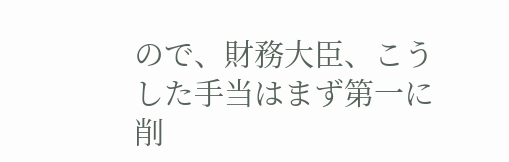ので、財務大臣、こうした手当はまず第一に削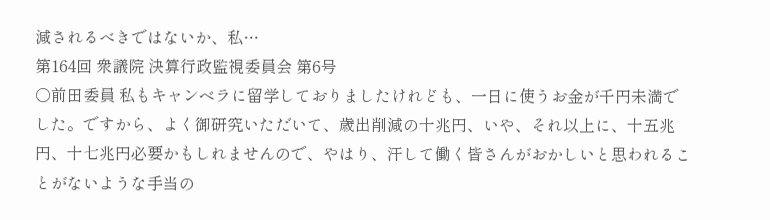減されるべきではないか、私…
第164回 衆議院 決算行政監視委員会 第6号
○前田委員 私もキャンベラに留学しておりましたけれども、一日に使うお金が千円未満でした。ですから、よく御研究いただいて、歳出削減の十兆円、いや、それ以上に、十五兆円、十七兆円必要かもしれませんので、やはり、汗して働く皆さんがおかしいと思われることがないような手当の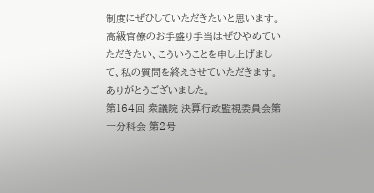制度にぜひしていただきたいと思います。高級官僚のお手盛り手当はぜひやめていただきたい、こういうことを申し上げまして、私の質問を終えさせていただきます。 ありがとうございました。
第164回 衆議院 決算行政監視委員会第一分科会 第2号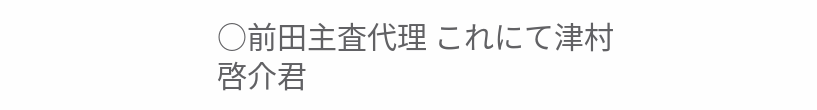○前田主査代理 これにて津村啓介君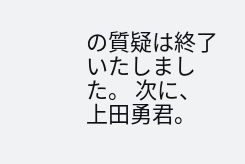の質疑は終了いたしました。 次に、上田勇君。